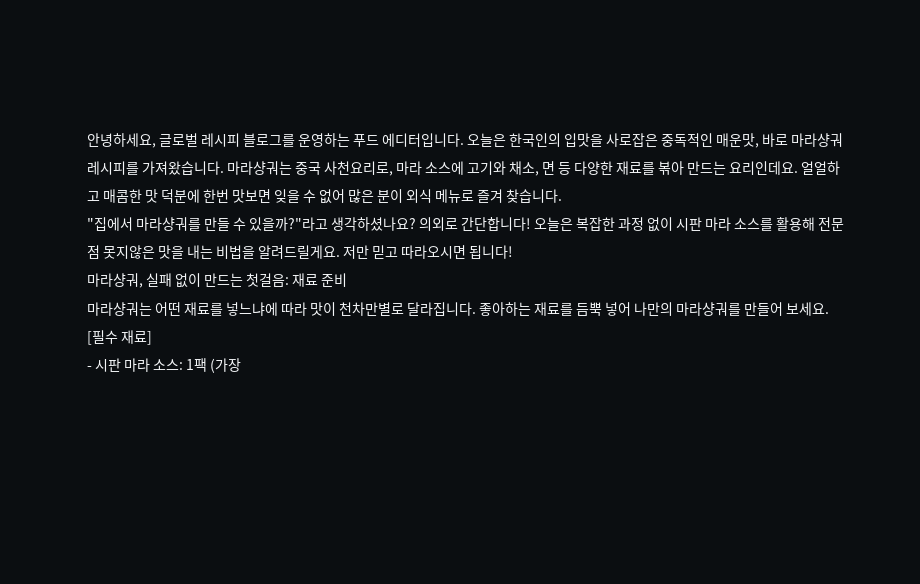안녕하세요, 글로벌 레시피 블로그를 운영하는 푸드 에디터입니다. 오늘은 한국인의 입맛을 사로잡은 중독적인 매운맛, 바로 마라샹궈 레시피를 가져왔습니다. 마라샹궈는 중국 사천요리로, 마라 소스에 고기와 채소, 면 등 다양한 재료를 볶아 만드는 요리인데요. 얼얼하고 매콤한 맛 덕분에 한번 맛보면 잊을 수 없어 많은 분이 외식 메뉴로 즐겨 찾습니다.
"집에서 마라샹궈를 만들 수 있을까?"라고 생각하셨나요? 의외로 간단합니다! 오늘은 복잡한 과정 없이 시판 마라 소스를 활용해 전문점 못지않은 맛을 내는 비법을 알려드릴게요. 저만 믿고 따라오시면 됩니다!
마라샹궈, 실패 없이 만드는 첫걸음: 재료 준비
마라샹궈는 어떤 재료를 넣느냐에 따라 맛이 천차만별로 달라집니다. 좋아하는 재료를 듬뿍 넣어 나만의 마라샹궈를 만들어 보세요.
[필수 재료]
- 시판 마라 소스: 1팩 (가장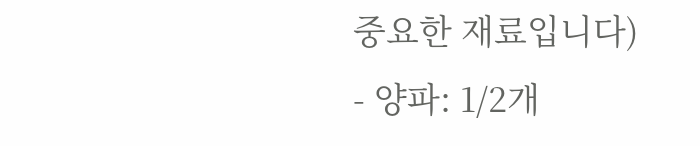중요한 재료입니다)
- 양파: 1/2개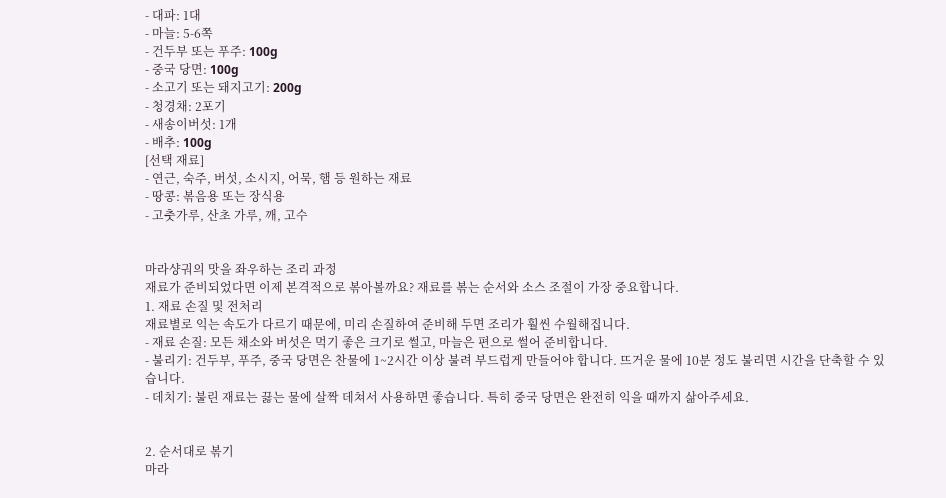- 대파: 1대
- 마늘: 5-6쪽
- 건두부 또는 푸주: 100g
- 중국 당면: 100g
- 소고기 또는 돼지고기: 200g
- 청경채: 2포기
- 새송이버섯: 1개
- 배추: 100g
[선택 재료]
- 연근, 숙주, 버섯, 소시지, 어묵, 햄 등 원하는 재료
- 땅콩: 볶음용 또는 장식용
- 고춧가루, 산초 가루, 깨, 고수


마라샹궈의 맛을 좌우하는 조리 과정
재료가 준비되었다면 이제 본격적으로 볶아볼까요? 재료를 볶는 순서와 소스 조절이 가장 중요합니다.
1. 재료 손질 및 전처리
재료별로 익는 속도가 다르기 때문에, 미리 손질하여 준비해 두면 조리가 훨씬 수월해집니다.
- 재료 손질: 모든 채소와 버섯은 먹기 좋은 크기로 썰고, 마늘은 편으로 썰어 준비합니다.
- 불리기: 건두부, 푸주, 중국 당면은 찬물에 1~2시간 이상 불려 부드럽게 만들어야 합니다. 뜨거운 물에 10분 정도 불리면 시간을 단축할 수 있습니다.
- 데치기: 불린 재료는 끓는 물에 살짝 데쳐서 사용하면 좋습니다. 특히 중국 당면은 완전히 익을 때까지 삶아주세요.


2. 순서대로 볶기
마라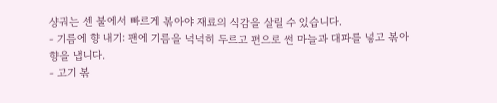샹궈는 센 불에서 빠르게 볶아야 재료의 식감을 살릴 수 있습니다.
- 기름에 향 내기: 팬에 기름을 넉넉히 두르고 편으로 썬 마늘과 대파를 넣고 볶아 향을 냅니다.
- 고기 볶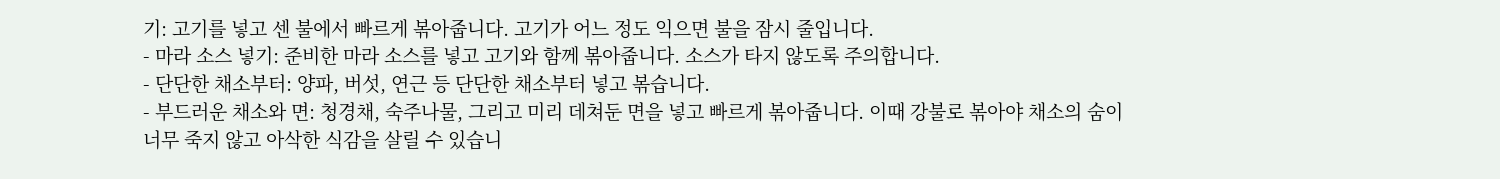기: 고기를 넣고 센 불에서 빠르게 볶아줍니다. 고기가 어느 정도 익으면 불을 잠시 줄입니다.
- 마라 소스 넣기: 준비한 마라 소스를 넣고 고기와 함께 볶아줍니다. 소스가 타지 않도록 주의합니다.
- 단단한 채소부터: 양파, 버섯, 연근 등 단단한 채소부터 넣고 볶습니다.
- 부드러운 채소와 면: 청경채, 숙주나물, 그리고 미리 데쳐둔 면을 넣고 빠르게 볶아줍니다. 이때 강불로 볶아야 채소의 숨이 너무 죽지 않고 아삭한 식감을 살릴 수 있습니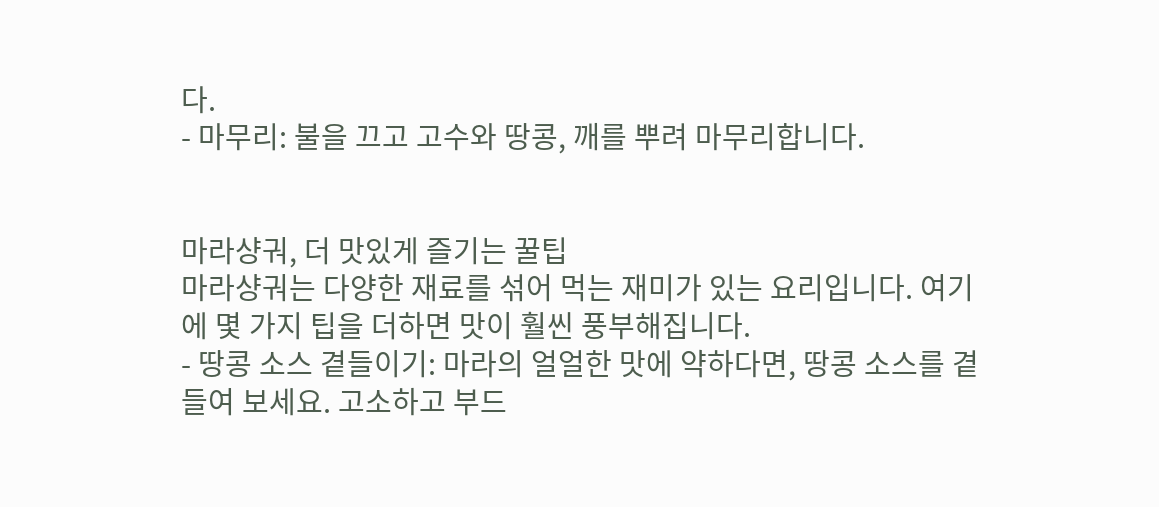다.
- 마무리: 불을 끄고 고수와 땅콩, 깨를 뿌려 마무리합니다.


마라샹궈, 더 맛있게 즐기는 꿀팁
마라샹궈는 다양한 재료를 섞어 먹는 재미가 있는 요리입니다. 여기에 몇 가지 팁을 더하면 맛이 훨씬 풍부해집니다.
- 땅콩 소스 곁들이기: 마라의 얼얼한 맛에 약하다면, 땅콩 소스를 곁들여 보세요. 고소하고 부드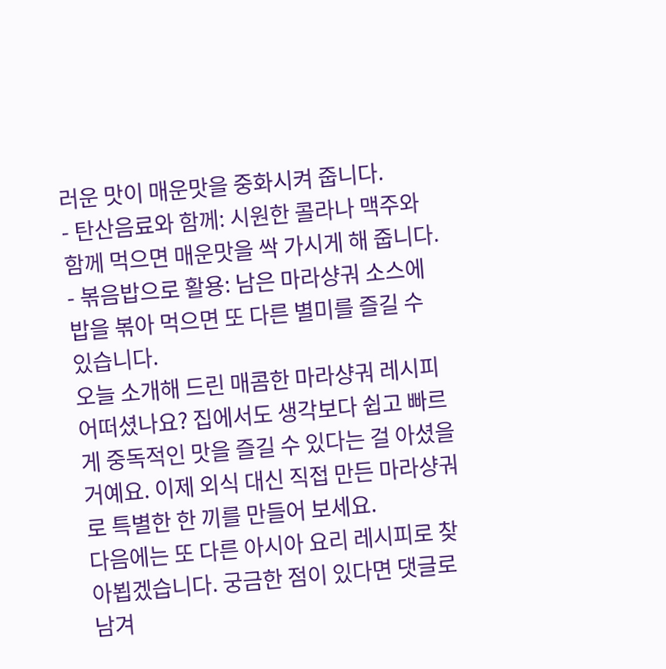러운 맛이 매운맛을 중화시켜 줍니다.
- 탄산음료와 함께: 시원한 콜라나 맥주와 함께 먹으면 매운맛을 싹 가시게 해 줍니다.
- 볶음밥으로 활용: 남은 마라샹궈 소스에 밥을 볶아 먹으면 또 다른 별미를 즐길 수 있습니다.
오늘 소개해 드린 매콤한 마라샹궈 레시피 어떠셨나요? 집에서도 생각보다 쉽고 빠르게 중독적인 맛을 즐길 수 있다는 걸 아셨을 거예요. 이제 외식 대신 직접 만든 마라샹궈로 특별한 한 끼를 만들어 보세요.
다음에는 또 다른 아시아 요리 레시피로 찾아뵙겠습니다. 궁금한 점이 있다면 댓글로 남겨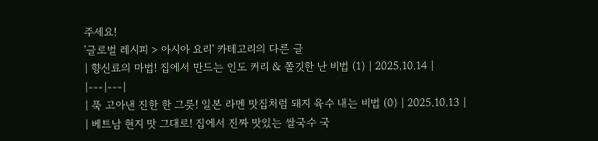주세요!
'글로벌 레시피 > 아시아 요리' 카테고리의 다른 글
| 향신료의 마법! 집에서 만드는 인도 커리 & 쫄깃한 난 비법 (1) | 2025.10.14 |
|---|---|
| 푹 고아낸 진한 한 그릇! 일본 라멘 맛집처럼 돼지 육수 내는 비법 (0) | 2025.10.13 |
| 베트남 현지 맛 그대로! 집에서 진짜 맛있는 쌀국수 국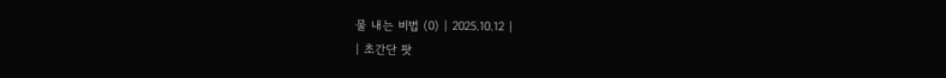물 내는 비법 (0) | 2025.10.12 |
| 초간단 팟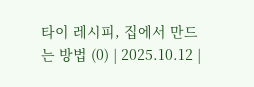타이 레시피, 집에서 만드는 방법 (0) | 2025.10.12 |